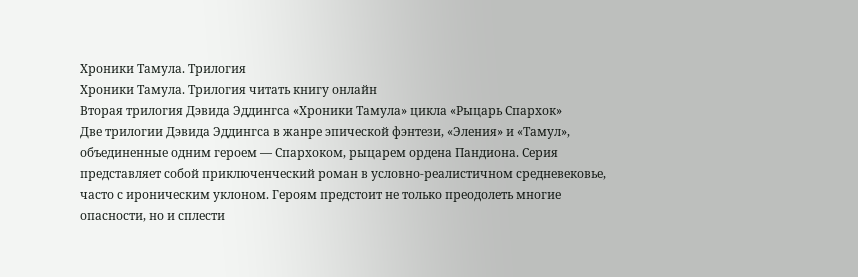Хроники Тамула. Трилогия
Хроники Тамула. Трилогия читать книгу онлайн
Вторая трилогия Дэвида Эддингса «Хроники Тамула» цикла «Рыцарь Спархок»
Две трилогии Дэвида Эддингса в жанре эпической фэнтези, «Эления» и «Тамул», объединенные одним героем — Спархоком, рыцарем ордена Пандиона. Серия представляет собой приключенческий роман в условно-реалистичном средневековье, часто с ироническим уклоном. Героям предстоит не только преодолеть многие опасности, но и сплести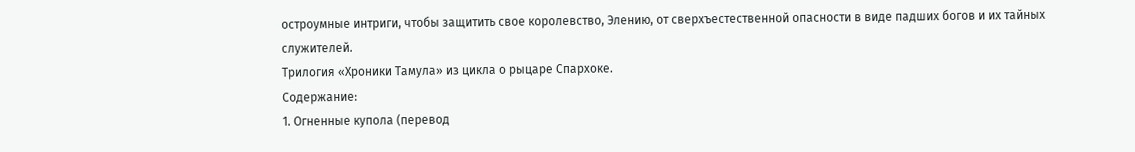остроумные интриги, чтобы защитить свое королевство, Элению, от сверхъестественной опасности в виде падших богов и их тайных служителей.
Трилогия «Хроники Тамула» из цикла о рыцаре Спархоке.
Содержание:
1. Огненные купола (перевод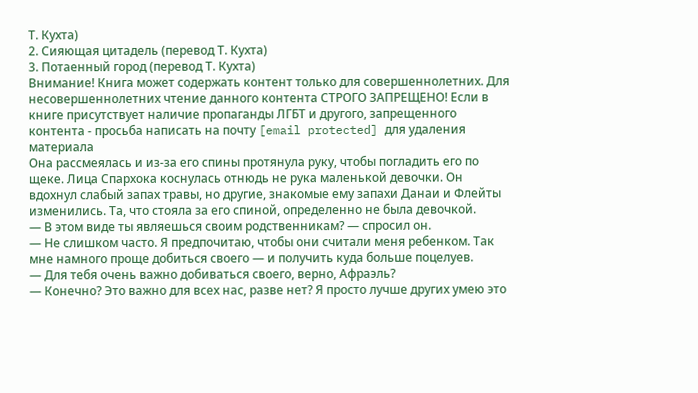Т. Кухта)
2. Сияющая цитадель (перевод Т. Кухта)
3. Потаенный город (перевод Т. Кухта)
Внимание! Книга может содержать контент только для совершеннолетних. Для несовершеннолетних чтение данного контента СТРОГО ЗАПРЕЩЕНО! Если в книге присутствует наличие пропаганды ЛГБТ и другого, запрещенного контента - просьба написать на почту [email protected] для удаления материала
Она рассмеялась и из-за его спины протянула руку, чтобы погладить его по щеке. Лица Спархока коснулась отнюдь не рука маленькой девочки. Он вдохнул слабый запах травы, но другие, знакомые ему запахи Данаи и Флейты изменились. Та, что стояла за его спиной, определенно не была девочкой.
— В этом виде ты являешься своим родственникам? — спросил он.
— Не слишком часто. Я предпочитаю, чтобы они считали меня ребенком. Так мне намного проще добиться своего — и получить куда больше поцелуев.
— Для тебя очень важно добиваться своего, верно, Афраэль?
— Конечно? Это важно для всех нас, разве нет? Я просто лучше других умею это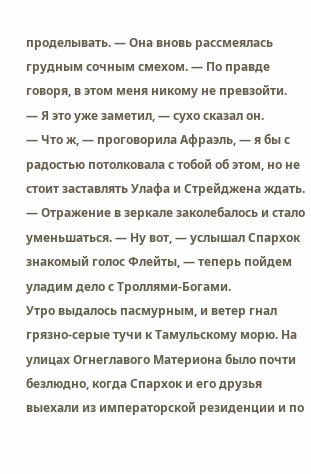проделывать. — Она вновь рассмеялась грудным сочным смехом. — По правде говоря, в этом меня никому не превзойти.
— Я это уже заметил, — сухо сказал он.
— Что ж, — проговорила Афраэль, — я бы с радостью потолковала с тобой об этом, но не стоит заставлять Улафа и Стрейджена ждать. — Отражение в зеркале заколебалось и стало уменьшаться. — Ну вот, — услышал Спархок знакомый голос Флейты, — теперь пойдем уладим дело с Троллями-Богами.
Утро выдалось пасмурным, и ветер гнал грязно-серые тучи к Тамульскому морю. На улицах Огнеглавого Материона было почти безлюдно, когда Спархок и его друзья выехали из императорской резиденции и по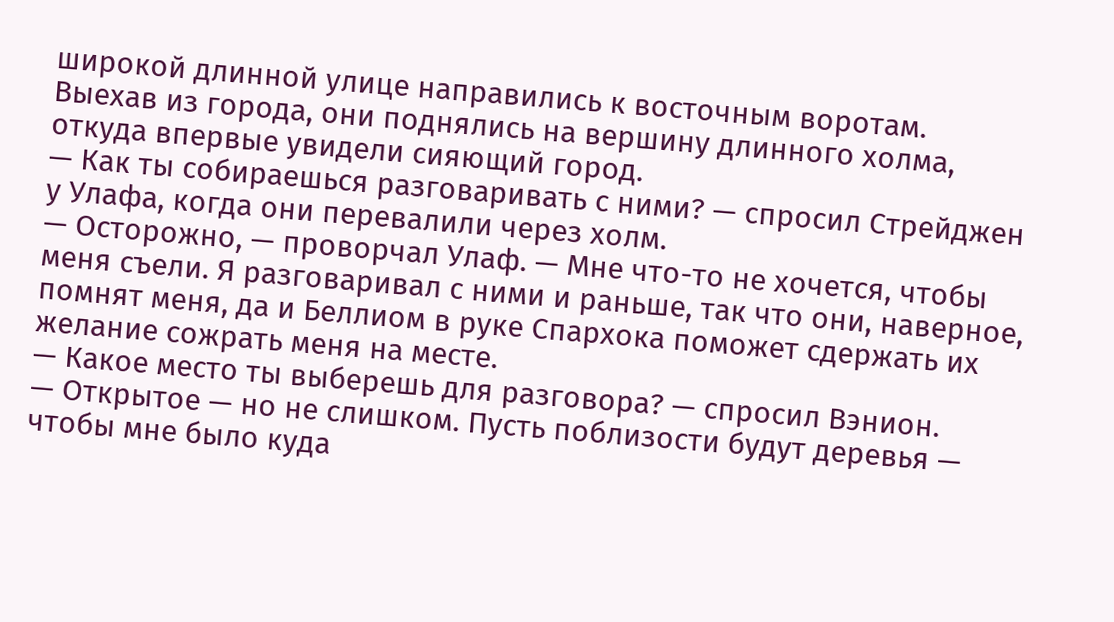широкой длинной улице направились к восточным воротам.
Выехав из города, они поднялись на вершину длинного холма, откуда впервые увидели сияющий город.
— Как ты собираешься разговаривать с ними? — спросил Стрейджен у Улафа, когда они перевалили через холм.
— Осторожно, — проворчал Улаф. — Мне что-то не хочется, чтобы меня съели. Я разговаривал с ними и раньше, так что они, наверное, помнят меня, да и Беллиом в руке Спархока поможет сдержать их желание сожрать меня на месте.
— Какое место ты выберешь для разговора? — спросил Вэнион.
— Открытое — но не слишком. Пусть поблизости будут деревья — чтобы мне было куда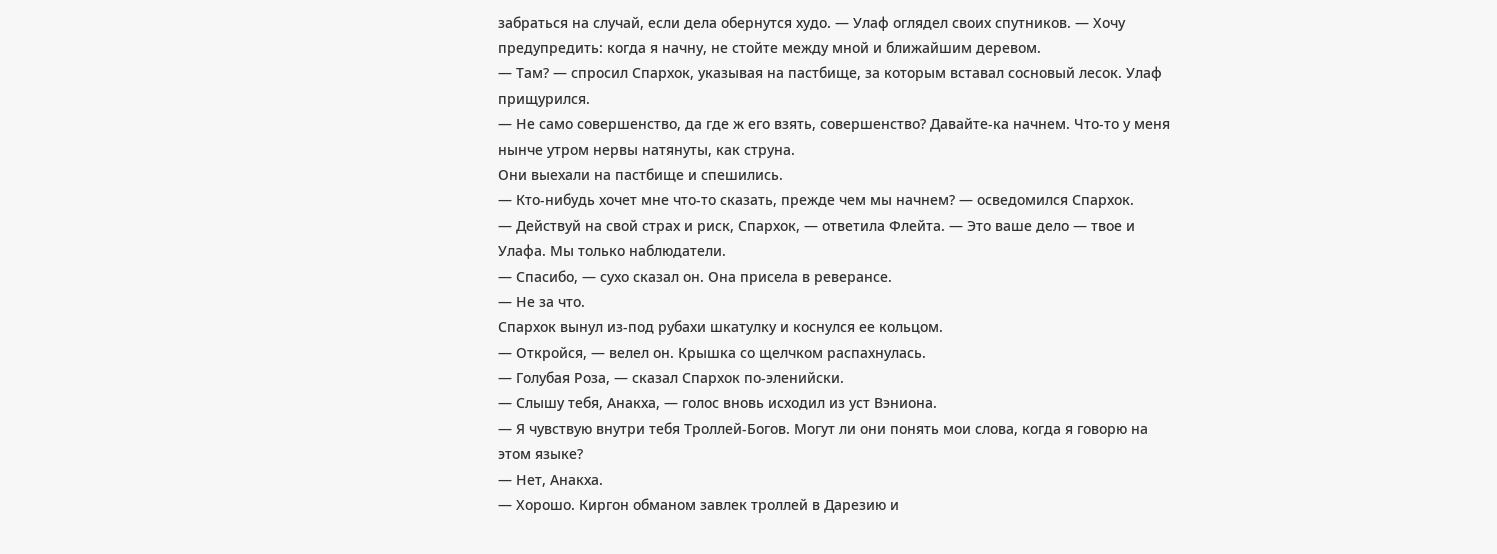забраться на случай, если дела обернутся худо. — Улаф оглядел своих спутников. — Хочу предупредить: когда я начну, не стойте между мной и ближайшим деревом.
— Там? — спросил Спархок, указывая на пастбище, за которым вставал сосновый лесок. Улаф прищурился.
— Не само совершенство, да где ж его взять, совершенство? Давайте-ка начнем. Что-то у меня нынче утром нервы натянуты, как струна.
Они выехали на пастбище и спешились.
— Кто-нибудь хочет мне что-то сказать, прежде чем мы начнем? — осведомился Спархок.
— Действуй на свой страх и риск, Спархок, — ответила Флейта. — Это ваше дело — твое и Улафа. Мы только наблюдатели.
— Спасибо, — сухо сказал он. Она присела в реверансе.
— Не за что.
Спархок вынул из-под рубахи шкатулку и коснулся ее кольцом.
— Откройся, — велел он. Крышка со щелчком распахнулась.
— Голубая Роза, — сказал Спархок по-эленийски.
— Слышу тебя, Анакха, — голос вновь исходил из уст Вэниона.
— Я чувствую внутри тебя Троллей-Богов. Могут ли они понять мои слова, когда я говорю на этом языке?
— Нет, Анакха.
— Хорошо. Киргон обманом завлек троллей в Дарезию и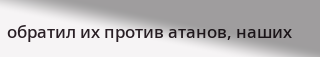обратил их против атанов, наших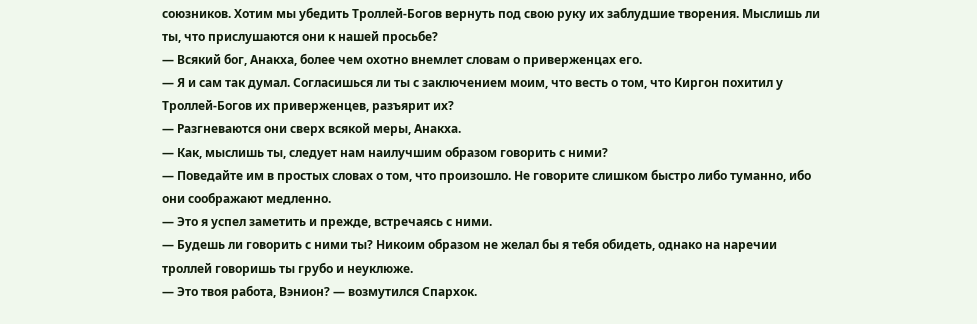союзников. Хотим мы убедить Троллей-Богов вернуть под свою руку их заблудшие творения. Мыслишь ли ты, что прислушаются они к нашей просьбе?
— Всякий бог, Анакха, более чем охотно внемлет словам о приверженцах его.
— Я и сам так думал. Согласишься ли ты с заключением моим, что весть о том, что Киргон похитил у Троллей-Богов их приверженцев, разъярит их?
— Разгневаются они сверх всякой меры, Анакха.
— Как, мыслишь ты, следует нам наилучшим образом говорить с ними?
— Поведайте им в простых словах о том, что произошло. Не говорите слишком быстро либо туманно, ибо они соображают медленно.
— Это я успел заметить и прежде, встречаясь с ними.
— Будешь ли говорить с ними ты? Никоим образом не желал бы я тебя обидеть, однако на наречии троллей говоришь ты грубо и неуклюже.
— Это твоя работа, Вэнион? — возмутился Спархок.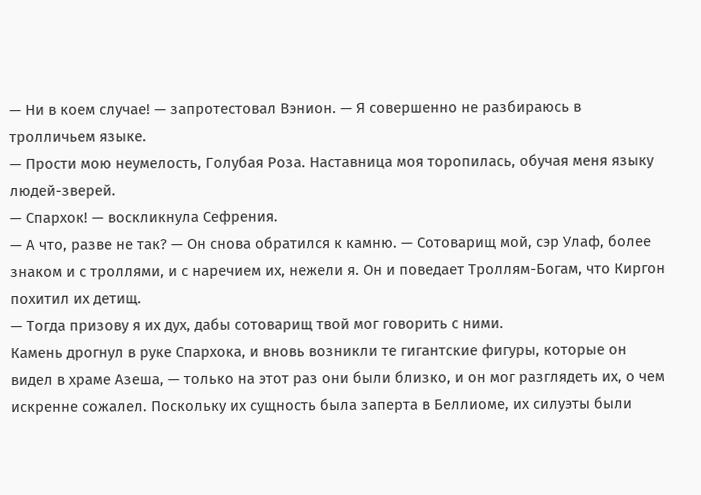— Ни в коем случае! — запротестовал Вэнион. — Я совершенно не разбираюсь в тролличьем языке.
— Прости мою неумелость, Голубая Роза. Наставница моя торопилась, обучая меня языку людей-зверей.
— Спархок! — воскликнула Сефрения.
— А что, разве не так? — Он снова обратился к камню. — Сотоварищ мой, сэр Улаф, более знаком и с троллями, и с наречием их, нежели я. Он и поведает Троллям-Богам, что Киргон похитил их детищ.
— Тогда призову я их дух, дабы сотоварищ твой мог говорить с ними.
Камень дрогнул в руке Спархока, и вновь возникли те гигантские фигуры, которые он видел в храме Азеша, — только на этот раз они были близко, и он мог разглядеть их, о чем искренне сожалел. Поскольку их сущность была заперта в Беллиоме, их силуэты были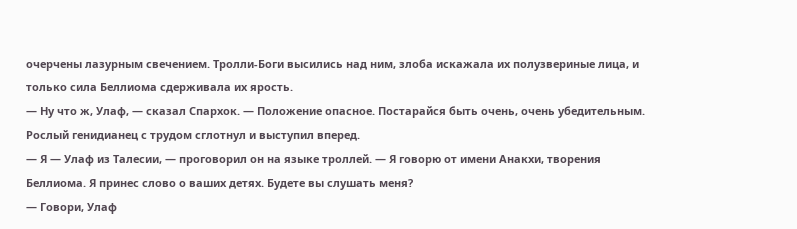очерчены лазурным свечением. Тролли-Боги высились над ним, злоба искажала их полузвериные лица, и только сила Беллиома сдерживала их ярость.
— Ну что ж, Улаф, — сказал Спархок. — Положение опасное. Постарайся быть очень, очень убедительным.
Рослый генидианец с трудом сглотнул и выступил вперед.
— Я — Улаф из Талесии, — проговорил он на языке троллей. — Я говорю от имени Анакхи, творения Беллиома. Я принес слово о ваших детях. Будете вы слушать меня?
— Говори, Улаф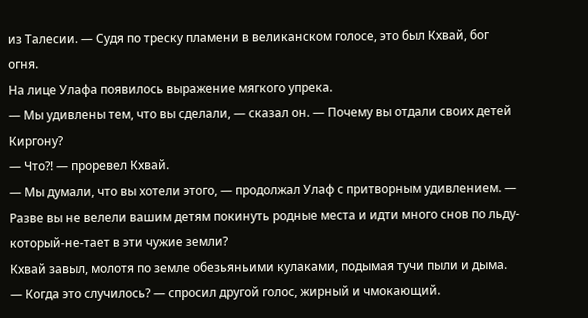из Талесии. — Судя по треску пламени в великанском голосе, это был Кхвай, бог огня.
На лице Улафа появилось выражение мягкого упрека.
— Мы удивлены тем, что вы сделали, — сказал он. — Почему вы отдали своих детей Киргону?
— Что?! — проревел Кхвай.
— Мы думали, что вы хотели этого, — продолжал Улаф с притворным удивлением. — Разве вы не велели вашим детям покинуть родные места и идти много снов по льду-который-не-тает в эти чужие земли?
Кхвай завыл, молотя по земле обезьяньими кулаками, подымая тучи пыли и дыма.
— Когда это случилось? — спросил другой голос, жирный и чмокающий.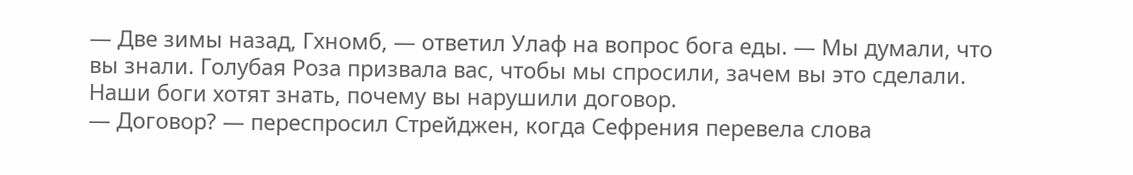— Две зимы назад, Гхномб, — ответил Улаф на вопрос бога еды. — Мы думали, что вы знали. Голубая Роза призвала вас, чтобы мы спросили, зачем вы это сделали. Наши боги хотят знать, почему вы нарушили договор.
— Договор? — переспросил Стрейджен, когда Сефрения перевела слова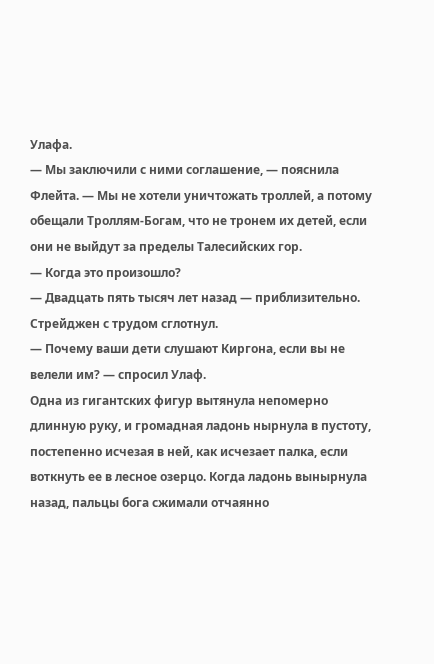Улафа.
— Мы заключили с ними соглашение, — пояснила Флейта. — Мы не хотели уничтожать троллей, а потому обещали Троллям-Богам, что не тронем их детей, если они не выйдут за пределы Талесийских гор.
— Когда это произошло?
— Двадцать пять тысяч лет назад — приблизительно.
Стрейджен с трудом сглотнул.
— Почему ваши дети слушают Киргона, если вы не велели им? — спросил Улаф.
Одна из гигантских фигур вытянула непомерно длинную руку, и громадная ладонь нырнула в пустоту, постепенно исчезая в ней, как исчезает палка, если воткнуть ее в лесное озерцо. Когда ладонь вынырнула назад, пальцы бога сжимали отчаянно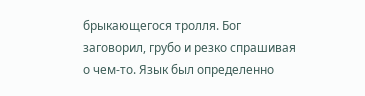брыкающегося тролля. Бог заговорил, грубо и резко спрашивая о чем-то. Язык был определенно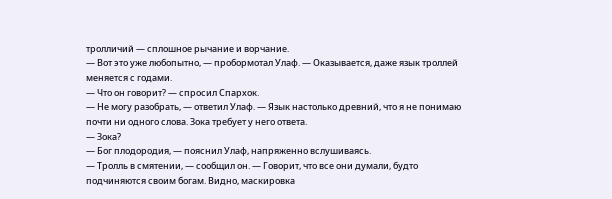тролличий — сплошное рычание и ворчание.
— Вот это уже любопытно, — пробормотал Улаф. — Оказывается, даже язык троллей меняется с годами.
— Что он говорит? — спросил Спархок.
— Не могу разобрать, — ответил Улаф. — Язык настолько древний, что я не понимаю почти ни одного слова. Зока требует у него ответа.
— Зока?
— Бог плодородия, — пояснил Улаф, напряженно вслушиваясь.
— Тролль в смятении, — сообщил он. — Говорит, что все они думали, будто подчиняются своим богам. Видно, маскировка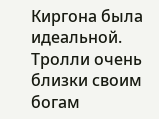Киргона была идеальной. Тролли очень близки своим богам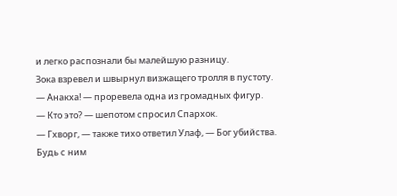и легко распознали бы малейшую разницу.
Зока взревел и швырнул визжащего тролля в пустоту.
— Анакха! — проревела одна из громадных фигур.
— Кто это? — шепотом спросил Спархок.
— Гхворг, — также тихо ответил Улаф, — Бог убийства. Будь с ним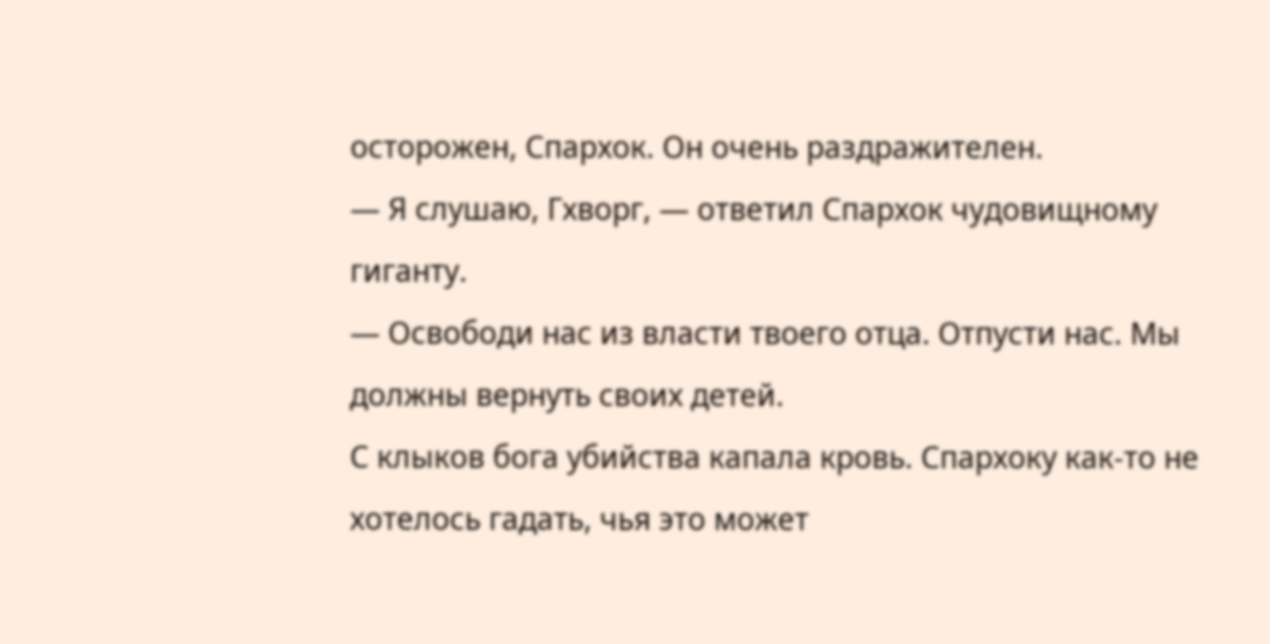осторожен, Спархок. Он очень раздражителен.
— Я слушаю, Гхворг, — ответил Спархок чудовищному гиганту.
— Освободи нас из власти твоего отца. Отпусти нас. Мы должны вернуть своих детей.
С клыков бога убийства капала кровь. Спархоку как-то не хотелось гадать, чья это может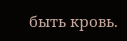быть кровь.